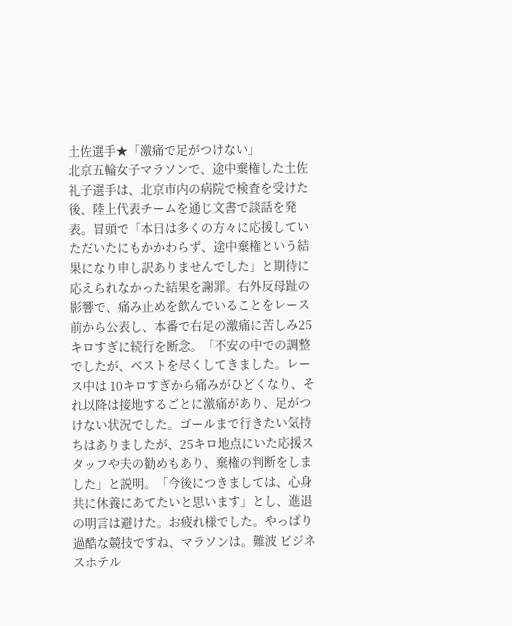土佐選手★「激痛で足がつけない」
北京五輪女子マラソンで、途中棄権した土佐礼子選手は、北京市内の病院で検査を受けた後、陸上代表チームを通じ文書で談話を発表。冒頭で「本日は多くの方々に応援していただいたにもかかわらず、途中棄権という結果になり申し訳ありませんでした」と期待に応えられなかった結果を謝罪。右外反母趾の影響で、痛み止めを飲んでいることをレース前から公表し、本番で右足の激痛に苦しみ25キロすぎに続行を断念。「不安の中での調整でしたが、ベストを尽くしてきました。レース中は 10キロすぎから痛みがひどくなり、それ以降は接地するごとに激痛があり、足がつけない状況でした。ゴールまで行きたい気持ちはありましたが、25キロ地点にいた応援スタッフや夫の勧めもあり、棄権の判断をしました」と説明。「今後につきましては、心身共に休養にあてたいと思います」とし、進退の明言は避けた。お疲れ様でした。やっぱり過酷な競技ですね、マラソンは。難波 ビジネスホテル